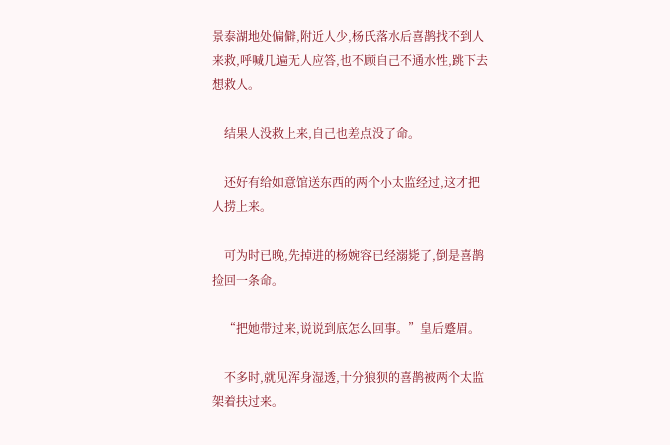景泰湖地处偏僻,附近人少,杨氏落水后喜鹊找不到人来救,呼喊几遍无人应答,也不顾自己不通水性,跳下去想救人。

    结果人没救上来,自己也差点没了命。

    还好有给如意馆送东西的两个小太监经过,这才把人捞上来。

    可为时已晚,先掉进的杨婉容已经溺毙了,倒是喜鹊捡回一条命。

    “把她带过来,说说到底怎么回事。”皇后蹙眉。

    不多时,就见浑身湿透,十分狼狈的喜鹊被两个太监架着扶过来。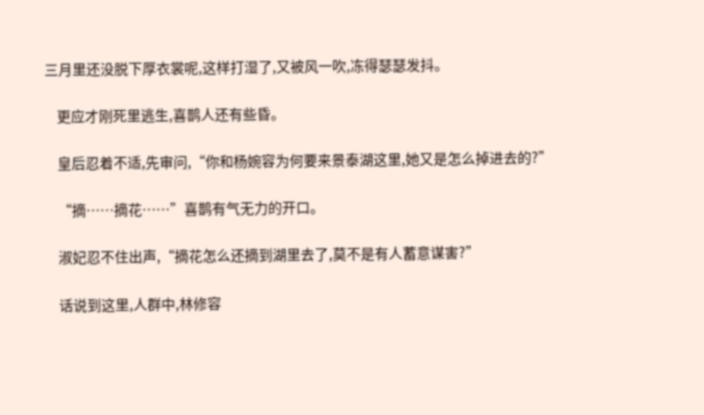三月里还没脱下厚衣裳呢,这样打湿了,又被风一吹,冻得瑟瑟发抖。

    更应才刚死里逃生,喜鹊人还有些昏。

    皇后忍着不适,先审问,“你和杨婉容为何要来景泰湖这里,她又是怎么掉进去的?”

    “摘……摘花……”喜鹊有气无力的开口。

    淑妃忍不住出声,“摘花怎么还摘到湖里去了,莫不是有人蓄意谋害?”

    话说到这里,人群中,林修容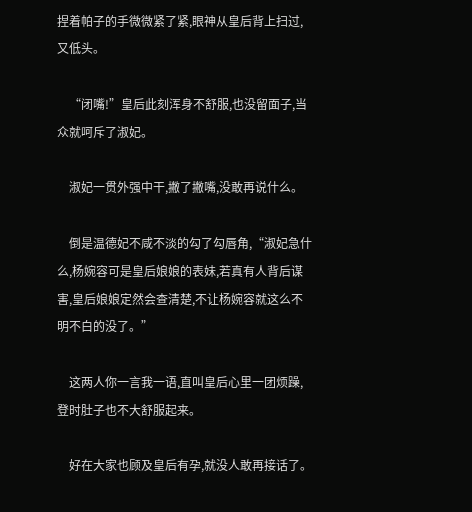捏着帕子的手微微紧了紧,眼神从皇后背上扫过,又低头。

    “闭嘴!”皇后此刻浑身不舒服,也没留面子,当众就呵斥了淑妃。

    淑妃一贯外强中干,撇了撇嘴,没敢再说什么。

    倒是温德妃不咸不淡的勾了勾唇角,“淑妃急什么,杨婉容可是皇后娘娘的表妹,若真有人背后谋害,皇后娘娘定然会查清楚,不让杨婉容就这么不明不白的没了。”

    这两人你一言我一语,直叫皇后心里一团烦躁,登时肚子也不大舒服起来。

    好在大家也顾及皇后有孕,就没人敢再接话了。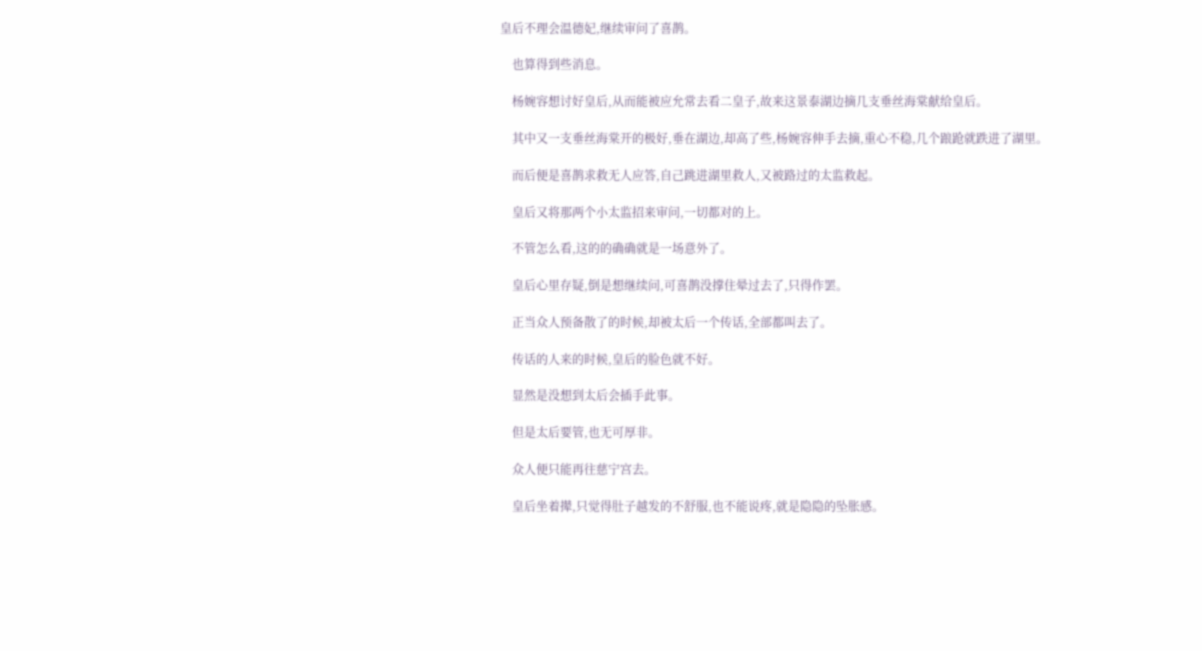皇后不理会温德妃,继续审问了喜鹊。

    也算得到些消息。

    杨婉容想讨好皇后,从而能被应允常去看二皇子,故来这景泰湖边摘几支垂丝海棠献给皇后。

    其中又一支垂丝海棠开的极好,垂在湖边,却高了些,杨婉容伸手去摘,重心不稳,几个踉跄就跌进了湖里。

    而后便是喜鹊求救无人应答,自己跳进湖里救人,又被路过的太监救起。

    皇后又将那两个小太监招来审问,一切都对的上。

    不管怎么看,这的的确确就是一场意外了。

    皇后心里存疑,倒是想继续问,可喜鹊没撑住晕过去了,只得作罢。

    正当众人预备散了的时候,却被太后一个传话,全部都叫去了。

    传话的人来的时候,皇后的脸色就不好。

    显然是没想到太后会插手此事。

    但是太后要管,也无可厚非。

    众人便只能再往慈宁宫去。

    皇后坐着撵,只觉得肚子越发的不舒服,也不能说疼,就是隐隐的坠胀感。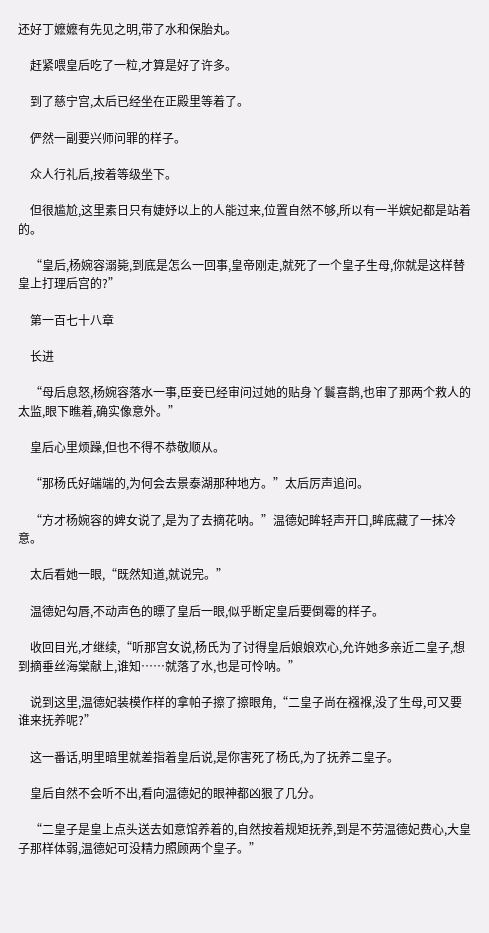还好丁嬷嬷有先见之明,带了水和保胎丸。

    赶紧喂皇后吃了一粒,才算是好了许多。

    到了慈宁宫,太后已经坐在正殿里等着了。

    俨然一副要兴师问罪的样子。

    众人行礼后,按着等级坐下。

    但很尴尬,这里素日只有婕妤以上的人能过来,位置自然不够,所以有一半嫔妃都是站着的。

    “皇后,杨婉容溺毙,到底是怎么一回事,皇帝刚走,就死了一个皇子生母,你就是这样替皇上打理后宫的?”

    第一百七十八章

    长进

    “母后息怒,杨婉容落水一事,臣妾已经审问过她的贴身丫鬟喜鹊,也审了那两个救人的太监,眼下瞧着,确实像意外。”

    皇后心里烦躁,但也不得不恭敬顺从。

    “那杨氏好端端的,为何会去景泰湖那种地方。”太后厉声追问。

    “方才杨婉容的婢女说了,是为了去摘花呐。”温德妃眸轻声开口,眸底藏了一抹冷意。

    太后看她一眼,“既然知道,就说完。”

    温德妃勾唇,不动声色的瞟了皇后一眼,似乎断定皇后要倒霉的样子。

    收回目光,才继续,“听那宫女说,杨氏为了讨得皇后娘娘欢心,允许她多亲近二皇子,想到摘垂丝海棠献上,谁知……就落了水,也是可怜呐。”

    说到这里,温德妃装模作样的拿帕子擦了擦眼角,“二皇子尚在襁褓,没了生母,可又要谁来抚养呢?”

    这一番话,明里暗里就差指着皇后说,是你害死了杨氏,为了抚养二皇子。

    皇后自然不会听不出,看向温德妃的眼神都凶狠了几分。

    “二皇子是皇上点头送去如意馆养着的,自然按着规矩抚养,到是不劳温德妃费心,大皇子那样体弱,温德妃可没精力照顾两个皇子。”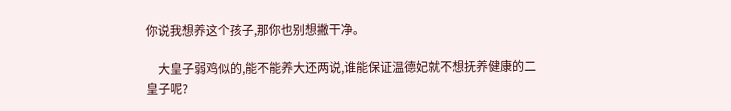你说我想养这个孩子,那你也别想撇干净。

    大皇子弱鸡似的,能不能养大还两说,谁能保证温德妃就不想抚养健康的二皇子呢?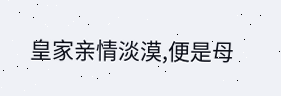皇家亲情淡漠,便是母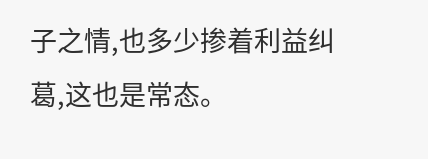子之情,也多少掺着利益纠葛,这也是常态。